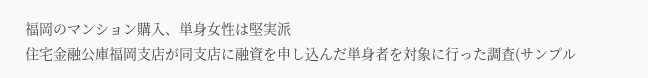福岡のマンション購入、単身女性は堅実派
住宅金融公庫福岡支店が同支店に融資を申し込んだ単身者を対象に行った調査(サンプル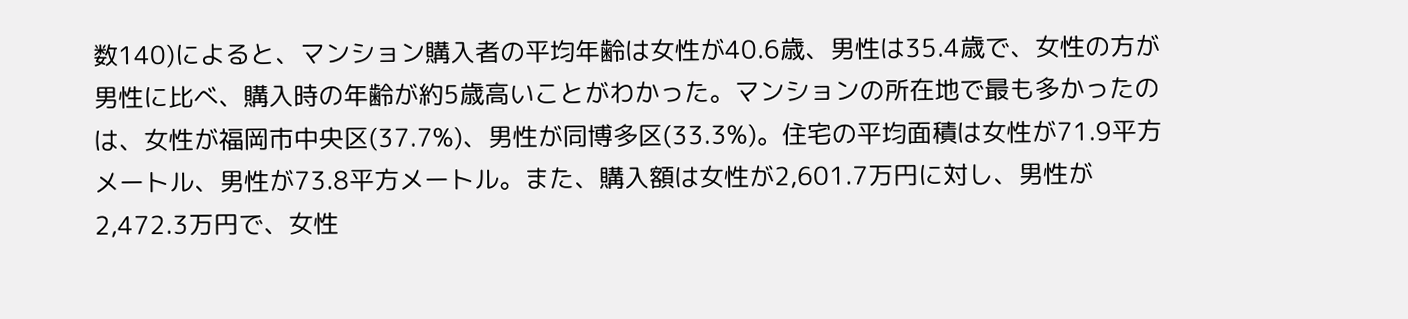数140)によると、マンション購入者の平均年齢は女性が40.6歳、男性は35.4歳で、女性の方が男性に比べ、購入時の年齢が約5歳高いことがわかった。マンションの所在地で最も多かったのは、女性が福岡市中央区(37.7%)、男性が同博多区(33.3%)。住宅の平均面積は女性が71.9平方メートル、男性が73.8平方メートル。また、購入額は女性が2,601.7万円に対し、男性が2,472.3万円で、女性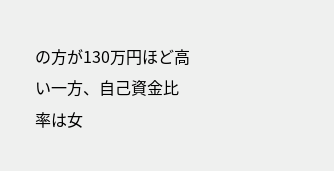の方が130万円ほど高い一方、自己資金比率は女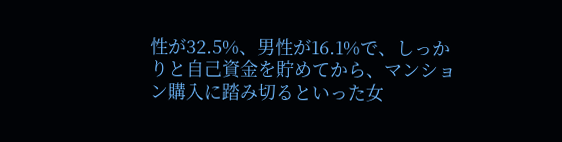性が32.5%、男性が16.1%で、しっかりと自己資金を貯めてから、マンション購入に踏み切るといった女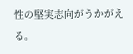性の堅実志向がうかがえる。